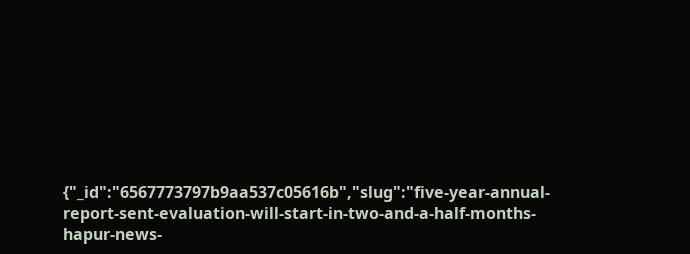{"_id":"6567773797b9aa537c05616b","slug":"five-year-annual-report-sent-evaluation-will-start-in-two-and-a-half-months-hapur-news-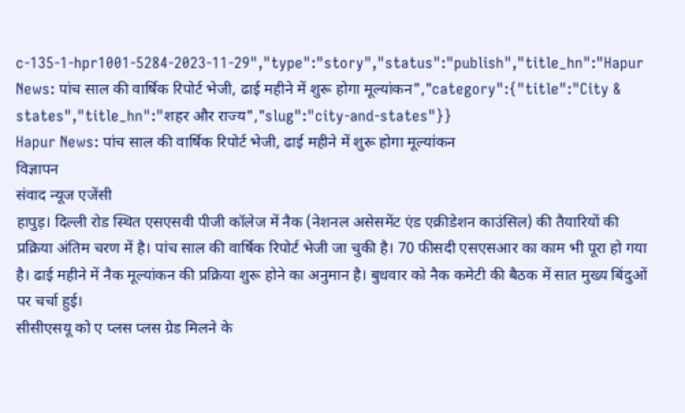c-135-1-hpr1001-5284-2023-11-29","type":"story","status":"publish","title_hn":"Hapur News: पांच साल की वार्षिक रिपोर्ट भेजी, ढाई महीने में शुरू होगा मूल्यांकन","category":{"title":"City & states","title_hn":"शहर और राज्य","slug":"city-and-states"}}
Hapur News: पांच साल की वार्षिक रिपोर्ट भेजी, ढाई महीने में शुरू होगा मूल्यांकन
विज्ञापन
संवाद न्यूज एजेंसी
हापुड़। दिल्ली रोड स्थित एसएसवी पीजी कॉलेज में नैक (नेशनल असेसमेंट एंड एक्रीडेशन काउंसिल) की तैयारियों की प्रक्रिया अंतिम चरण में है। पांच साल की वार्षिक रिपोर्ट भेजी जा चुकी है। 70 फीसदी एसएसआर का काम भी पूरा हो गया है। ढाई महीने में नैक मूल्यांकन की प्रक्रिया शुरू होने का अनुमान है। बुधवार को नैक कमेटी की बैठक में सात मुख्य बिंदुओं पर चर्चा हुई।
सीसीएसयू को ए प्लस प्लस ग्रेड मिलने के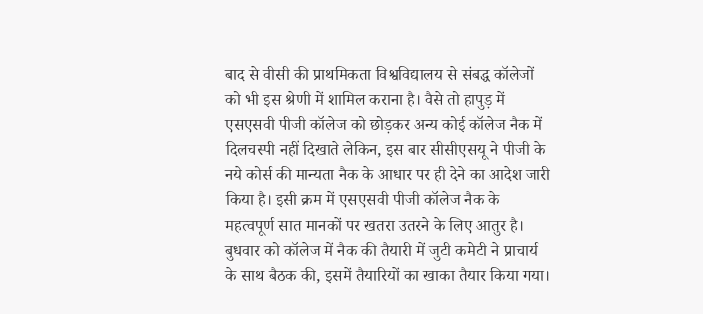बाद से वीसी की प्राथमिकता विश्वविद्यालय से संबद्ध कॉलेजों को भी इस श्रेणी में शामिल कराना है। वैसे तो हापुड़ में एसएसवी पीजी कॉलेज को छोड़कर अन्य कोई कॉलेज नैक में दिलचस्पी नहीं दिखाते लेकिन, इस बार सीसीएसयू ने पीजी के नये कोर्स की मान्यता नैक के आधार पर ही देने का आदेश जारी किया है। इसी क्रम में एसएसवी पीजी कॉलेज नैक के महत्वपूर्ण सात मानकों पर खतरा उतरने के लिए आतुर है। बुधवार को कॉलेज में नैक की तैयारी में जुटी कमेटी ने प्राचार्य के साथ बैठक की, इसमें तैयारियों का खाका तैयार किया गया।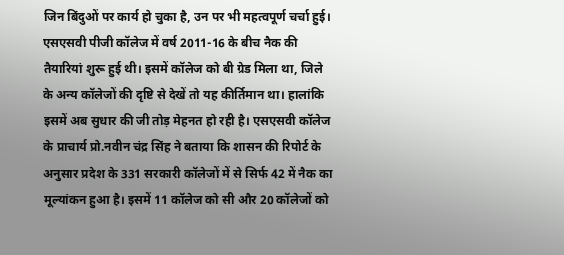जिन बिंदुओं पर कार्य हो चुका है, उन पर भी महत्वपूर्ण चर्चा हुई।
एसएसवी पीजी कॉलेज में वर्ष 2011-16 के बीच नैक की तैयारियां शुरू हुई थी। इसमें कॉलेज को बी ग्रेड मिला था, जिले के अन्य कॉलेजों की दृष्टि से देखें तो यह कीर्तिमान था। हालांकि इसमें अब सुधार की जी तोड़ मेहनत हो रही है। एसएसवी कॉलेज के प्राचार्य प्रो.नवीन चंद्र सिंह ने बताया कि शासन की रिपोर्ट के अनुसार प्रदेश के 331 सरकारी कॉलेजों में से सिर्फ 42 में नैक का मूल्यांकन हुआ है। इसमें 11 कॉलेज को सी और 20 कॉलेजों को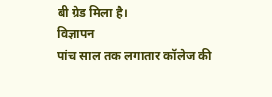बी ग्रेड मिला है।
विज्ञापन
पांच साल तक लगातार कॉलेज की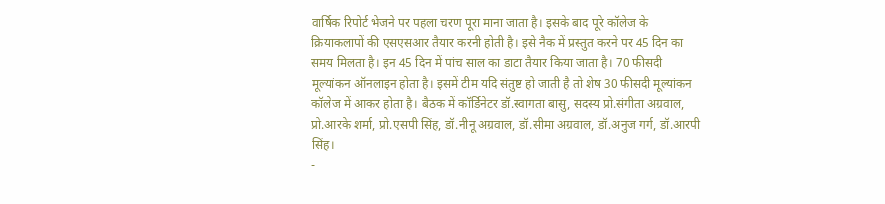वार्षिक रिपोर्ट भेजने पर पहला चरण पूरा माना जाता है। इसके बाद पूरे कॉलेज के क्रियाकलापों की एसएसआर तैयार करनी होती है। इसे नैक में प्रस्तुत करने पर 45 दिन का समय मिलता है। इन 45 दिन में पांच साल का डाटा तैयार किया जाता है। 70 फीसदी मूल्यांकन ऑनलाइन होता है। इसमें टीम यदि संतुष्ट हो जाती है तो शेष 30 फीसदी मूल्यांकन कॉलेज में आकर होता है। बैठक में कॉर्डिनेटर डॉ.स्वागता बासु, सदस्य प्रो.संगीता अग्रवाल, प्रो.आरके शर्मा, प्रो.एसपी सिंह, डॉ.नीनू अग्रवाल, डॉ.सीमा अग्रवाल, डॉ.अनुज गर्ग, डॉ.आरपी सिंह।
-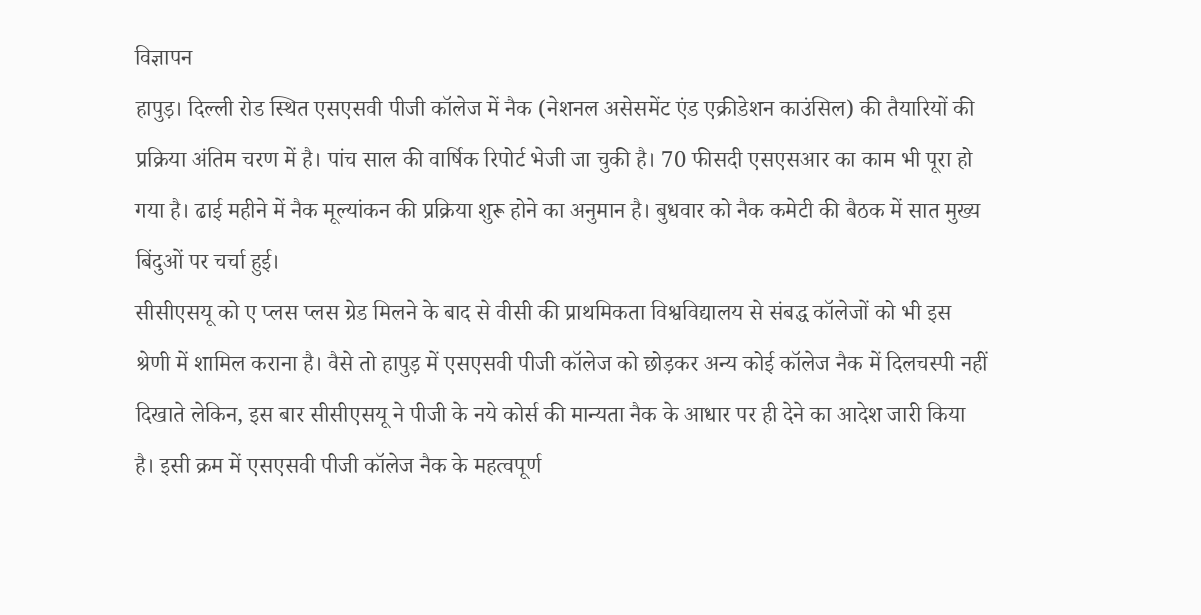विज्ञापन
हापुड़। दिल्ली रोड स्थित एसएसवी पीजी कॉलेज में नैक (नेशनल असेसमेंट एंड एक्रीडेशन काउंसिल) की तैयारियों की प्रक्रिया अंतिम चरण में है। पांच साल की वार्षिक रिपोर्ट भेजी जा चुकी है। 70 फीसदी एसएसआर का काम भी पूरा हो गया है। ढाई महीने में नैक मूल्यांकन की प्रक्रिया शुरू होने का अनुमान है। बुधवार को नैक कमेटी की बैठक में सात मुख्य बिंदुओं पर चर्चा हुई।
सीसीएसयू को ए प्लस प्लस ग्रेड मिलने के बाद से वीसी की प्राथमिकता विश्वविद्यालय से संबद्ध कॉलेजों को भी इस श्रेणी में शामिल कराना है। वैसे तो हापुड़ में एसएसवी पीजी कॉलेज को छोड़कर अन्य कोई कॉलेज नैक में दिलचस्पी नहीं दिखाते लेकिन, इस बार सीसीएसयू ने पीजी के नये कोर्स की मान्यता नैक के आधार पर ही देने का आदेश जारी किया है। इसी क्रम में एसएसवी पीजी कॉलेज नैक के महत्वपूर्ण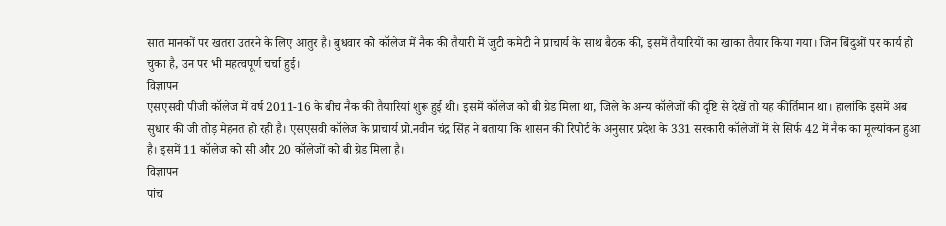सात मानकों पर खतरा उतरने के लिए आतुर है। बुधवार को कॉलेज में नैक की तैयारी में जुटी कमेटी ने प्राचार्य के साथ बैठक की, इसमें तैयारियों का खाका तैयार किया गया। जिन बिंदुओं पर कार्य हो चुका है, उन पर भी महत्वपूर्ण चर्चा हुई।
विज्ञापन
एसएसवी पीजी कॉलेज में वर्ष 2011-16 के बीच नैक की तैयारियां शुरू हुई थी। इसमें कॉलेज को बी ग्रेड मिला था, जिले के अन्य कॉलेजों की दृष्टि से देखें तो यह कीर्तिमान था। हालांकि इसमें अब सुधार की जी तोड़ मेहनत हो रही है। एसएसवी कॉलेज के प्राचार्य प्रो.नवीन चंद्र सिंह ने बताया कि शासन की रिपोर्ट के अनुसार प्रदेश के 331 सरकारी कॉलेजों में से सिर्फ 42 में नैक का मूल्यांकन हुआ है। इसमें 11 कॉलेज को सी और 20 कॉलेजों को बी ग्रेड मिला है।
विज्ञापन
पांच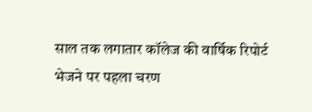साल तक लगातार कॉलेज की वार्षिक रिपोर्ट भेजने पर पहला चरण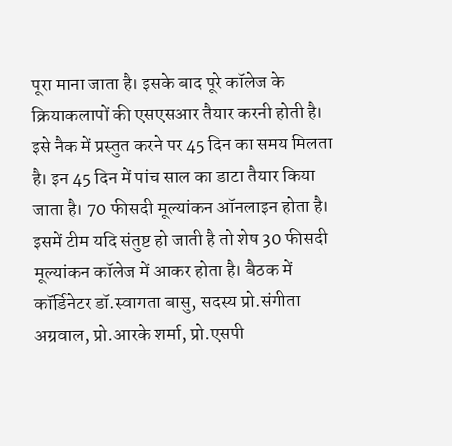पूरा माना जाता है। इसके बाद पूरे कॉलेज के क्रियाकलापों की एसएसआर तैयार करनी होती है। इसे नैक में प्रस्तुत करने पर 45 दिन का समय मिलता है। इन 45 दिन में पांच साल का डाटा तैयार किया जाता है। 70 फीसदी मूल्यांकन ऑनलाइन होता है। इसमें टीम यदि संतुष्ट हो जाती है तो शेष 30 फीसदी मूल्यांकन कॉलेज में आकर होता है। बैठक में कॉर्डिनेटर डॉ.स्वागता बासु, सदस्य प्रो.संगीता अग्रवाल, प्रो.आरके शर्मा, प्रो.एसपी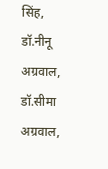सिंह, डॉ.नीनू अग्रवाल, डॉ.सीमा अग्रवाल,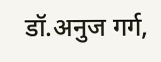डॉ.अनुज गर्ग,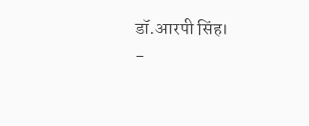डॉ.आरपी सिंह।
-